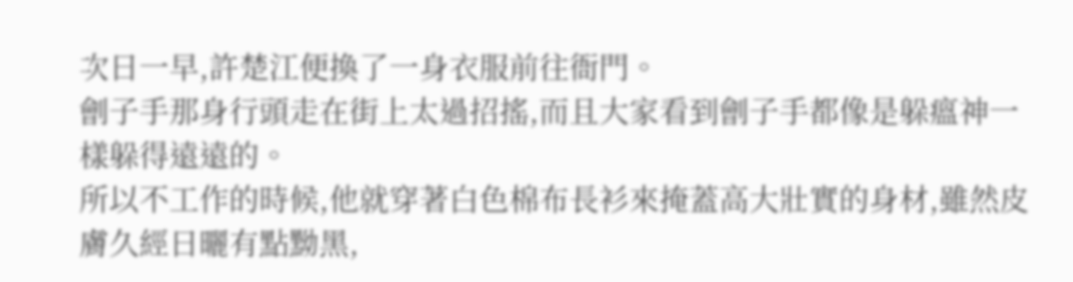次日一早,許楚江便換了一身衣服前往衙門。
劊子手那身行頭走在街上太過招搖,而且大家看到劊子手都像是躲瘟神一樣躲得遠遠的。
所以不工作的時候,他就穿著白色棉布長衫來掩蓋高大壯實的身材,雖然皮膚久經日曬有點黝黑,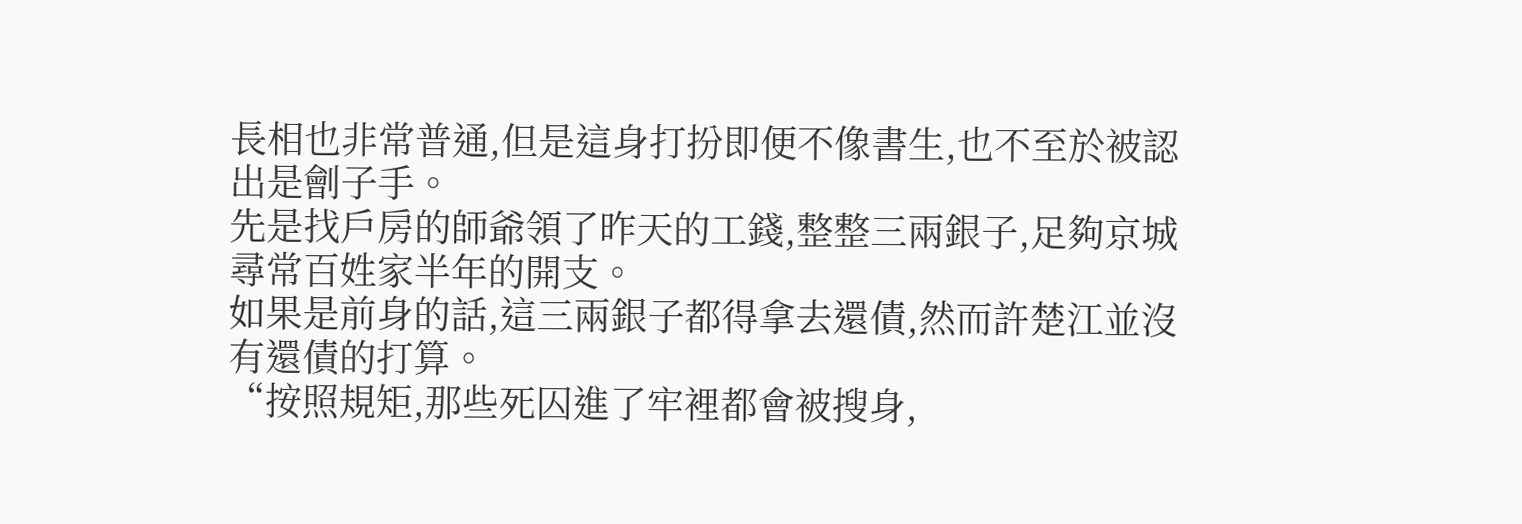長相也非常普通,但是這身打扮即便不像書生,也不至於被認出是劊子手。
先是找戶房的師爺領了昨天的工錢,整整三兩銀子,足夠京城尋常百姓家半年的開支。
如果是前身的話,這三兩銀子都得拿去還債,然而許楚江並沒有還債的打算。
“按照規矩,那些死囚進了牢裡都會被搜身,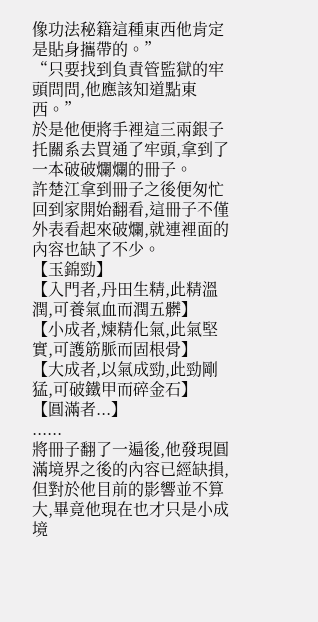像功法秘籍這種東西他肯定是貼身攜帶的。”
“只要找到負責管監獄的牢頭問問,他應該知道點東西。”
於是他便將手裡這三兩銀子托關系去買通了牢頭,拿到了一本破破爛爛的冊子。
許楚江拿到冊子之後便匆忙回到家開始翻看,這冊子不僅外表看起來破爛,就連裡面的內容也缺了不少。
【玉錦勁】
【入門者,丹田生精,此精溫潤,可養氣血而潤五髒】
【小成者,煉精化氣,此氣堅實,可護筋脈而固根骨】
【大成者,以氣成勁,此勁剛猛,可破鐵甲而碎金石】
【圓滿者...】
......
將冊子翻了一遍後,他發現圓滿境界之後的內容已經缺損,但對於他目前的影響並不算大,畢竟他現在也才只是小成境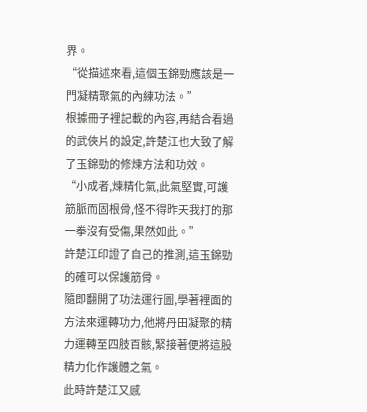界。
“從描述來看,這個玉錦勁應該是一門凝精聚氣的內練功法。”
根據冊子裡記載的內容,再結合看過的武俠片的設定,許楚江也大致了解了玉錦勁的修煉方法和功效。
“小成者,煉精化氣,此氣堅實,可護筋脈而固根骨,怪不得昨天我打的那一拳沒有受傷,果然如此。”
許楚江印證了自己的推測,這玉錦勁的確可以保護筋骨。
隨即翻開了功法運行圖,學著裡面的方法來運轉功力,他將丹田凝聚的精力運轉至四肢百骸,緊接著便將這股精力化作護體之氣。
此時許楚江又感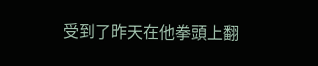受到了昨天在他拳頭上翻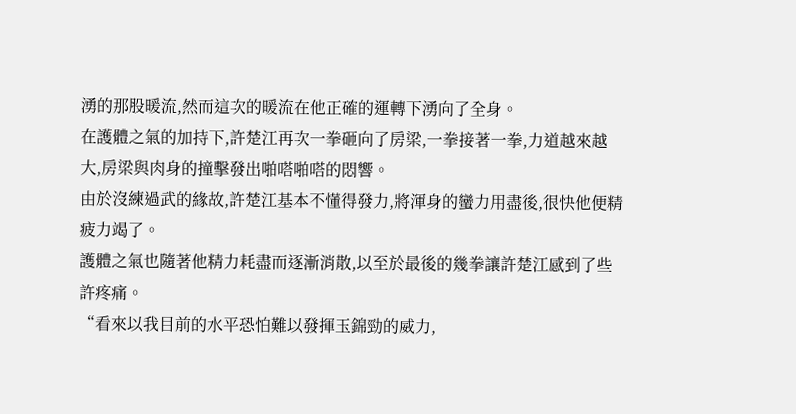湧的那股暖流,然而這次的暖流在他正確的運轉下湧向了全身。
在護體之氣的加持下,許楚江再次一拳砸向了房梁,一拳接著一拳,力道越來越大,房梁與肉身的撞擊發出啪嗒啪嗒的悶響。
由於沒練過武的緣故,許楚江基本不懂得發力,將渾身的蠻力用盡後,很快他便精疲力竭了。
護體之氣也隨著他精力耗盡而逐漸消散,以至於最後的幾拳讓許楚江感到了些許疼痛。
“看來以我目前的水平恐怕難以發揮玉錦勁的威力,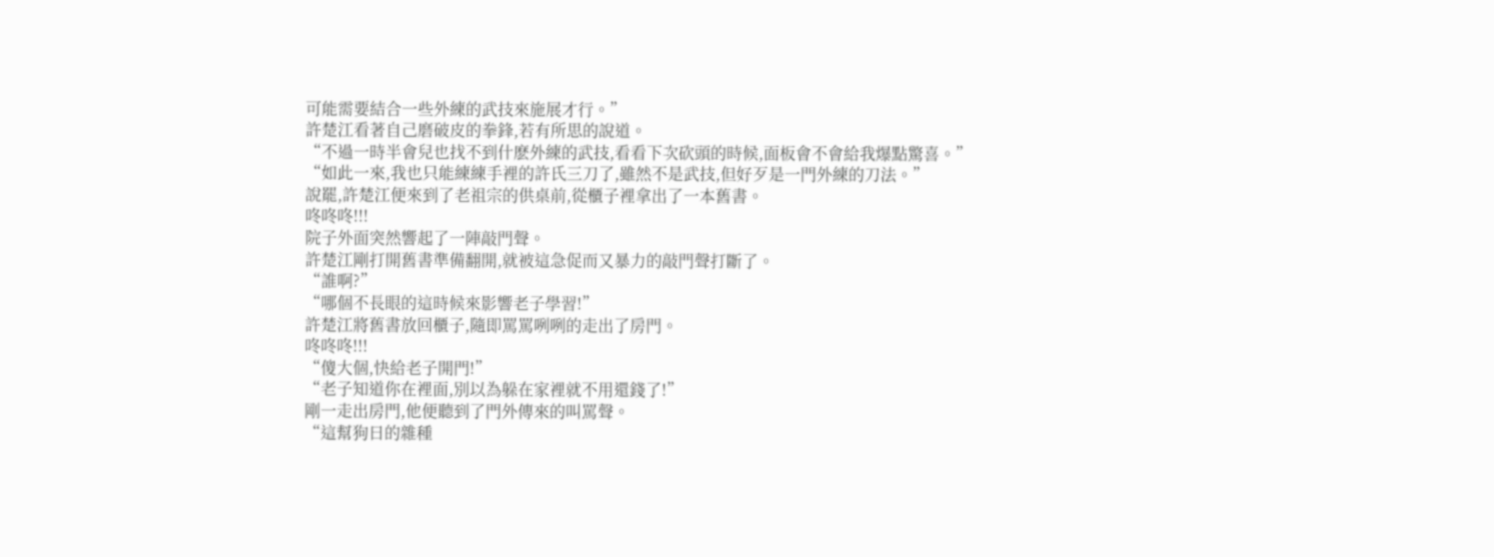可能需要結合一些外練的武技來施展才行。”
許楚江看著自己磨破皮的拳鋒,若有所思的說道。
“不過一時半會兒也找不到什麽外練的武技,看看下次砍頭的時候,面板會不會給我爆點驚喜。”
“如此一來,我也只能練練手裡的許氏三刀了,雖然不是武技,但好歹是一門外練的刀法。”
說罷,許楚江便來到了老祖宗的供桌前,從櫃子裡拿出了一本舊書。
咚咚咚!!!
院子外面突然響起了一陣敲門聲。
許楚江剛打開舊書準備翻開,就被這急促而又暴力的敲門聲打斷了。
“誰啊?”
“哪個不長眼的這時候來影響老子學習!”
許楚江將舊書放回櫃子,隨即罵罵咧咧的走出了房門。
咚咚咚!!!
“傻大個,快給老子開門!”
“老子知道你在裡面,別以為躲在家裡就不用還錢了!”
剛一走出房門,他便聽到了門外傳來的叫罵聲。
“這幫狗日的雜種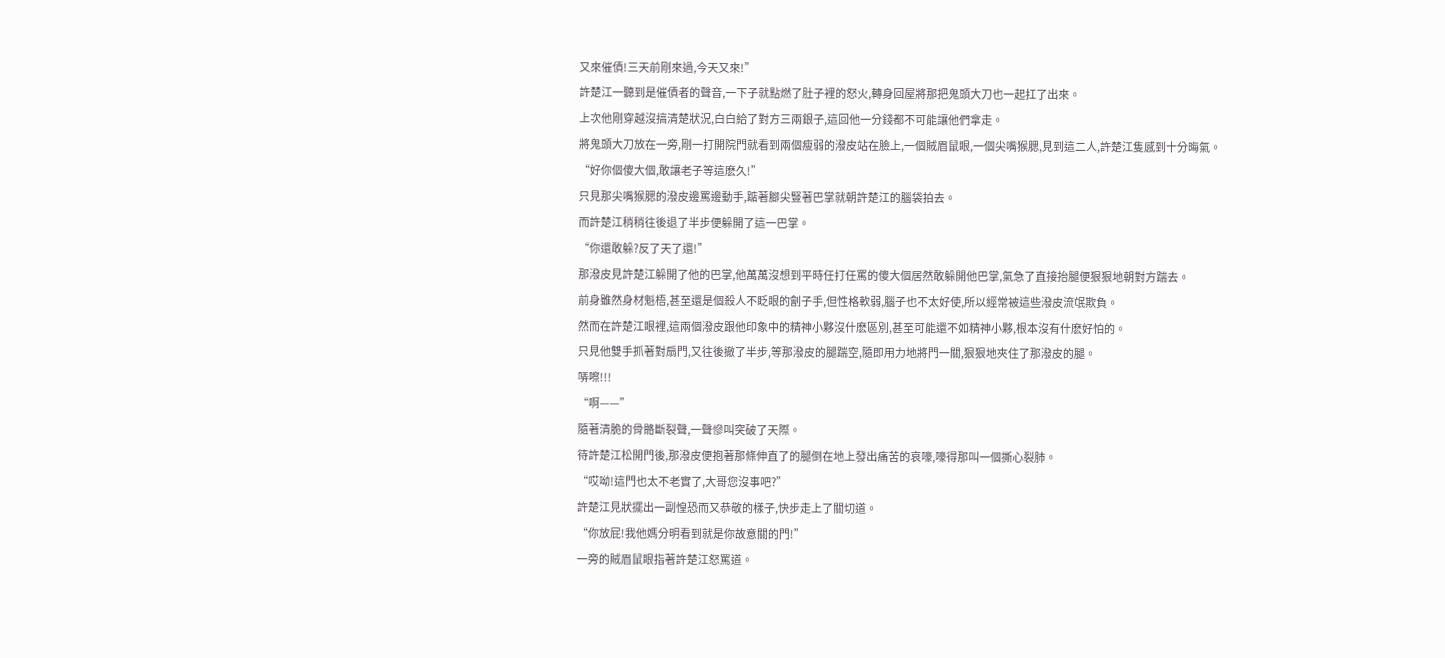又來催債!三天前剛來過,今天又來!”
許楚江一聽到是催債者的聲音,一下子就點燃了肚子裡的怒火,轉身回屋將那把鬼頭大刀也一起扛了出來。
上次他剛穿越沒搞清楚狀況,白白給了對方三兩銀子,這回他一分錢都不可能讓他們拿走。
將鬼頭大刀放在一旁,剛一打開院門就看到兩個瘦弱的潑皮站在臉上,一個賊眉鼠眼,一個尖嘴猴腮,見到這二人,許楚江隻感到十分晦氣。
“好你個傻大個,敢讓老子等這麽久!”
只見那尖嘴猴腮的潑皮邊罵邊動手,踮著腳尖豎著巴掌就朝許楚江的腦袋拍去。
而許楚江稍稍往後退了半步便躲開了這一巴掌。
“你還敢躲?反了天了還!”
那潑皮見許楚江躲開了他的巴掌,他萬萬沒想到平時任打任罵的傻大個居然敢躲開他巴掌,氣急了直接抬腿便狠狠地朝對方踹去。
前身雖然身材魁梧,甚至還是個殺人不眨眼的劊子手,但性格軟弱,腦子也不太好使,所以經常被這些潑皮流氓欺負。
然而在許楚江眼裡,這兩個潑皮跟他印象中的精神小夥沒什麽區別,甚至可能還不如精神小夥,根本沒有什麽好怕的。
只見他雙手抓著對扇門,又往後撤了半步,等那潑皮的腿踹空,隨即用力地將門一關,狠狠地夾住了那潑皮的腿。
哢嚓!!!
“啊——”
隨著清脆的骨骼斷裂聲,一聲慘叫突破了天際。
待許楚江松開門後,那潑皮便抱著那條伸直了的腿倒在地上發出痛苦的哀嚎,嚎得那叫一個撕心裂肺。
“哎呦!這門也太不老實了,大哥您沒事吧?”
許楚江見狀擺出一副惶恐而又恭敬的樣子,快步走上了關切道。
“你放屁!我他媽分明看到就是你故意關的門!”
一旁的賊眉鼠眼指著許楚江怒罵道。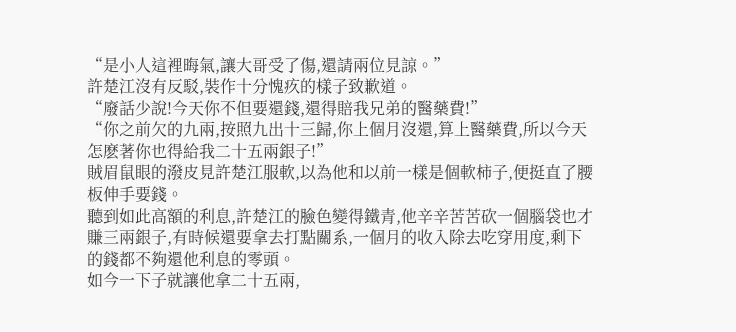“是小人這裡晦氣,讓大哥受了傷,還請兩位見諒。”
許楚江沒有反駁,裝作十分愧疚的樣子致歉道。
“廢話少說!今天你不但要還錢,還得賠我兄弟的醫藥費!”
“你之前欠的九兩,按照九出十三歸,你上個月沒還,算上醫藥費,所以今天怎麽著你也得給我二十五兩銀子!”
賊眉鼠眼的潑皮見許楚江服軟,以為他和以前一樣是個軟柿子,便挺直了腰板伸手要錢。
聽到如此高額的利息,許楚江的臉色變得鐵青,他辛辛苦苦砍一個腦袋也才賺三兩銀子,有時候還要拿去打點關系,一個月的收入除去吃穿用度,剩下的錢都不夠還他利息的零頭。
如今一下子就讓他拿二十五兩,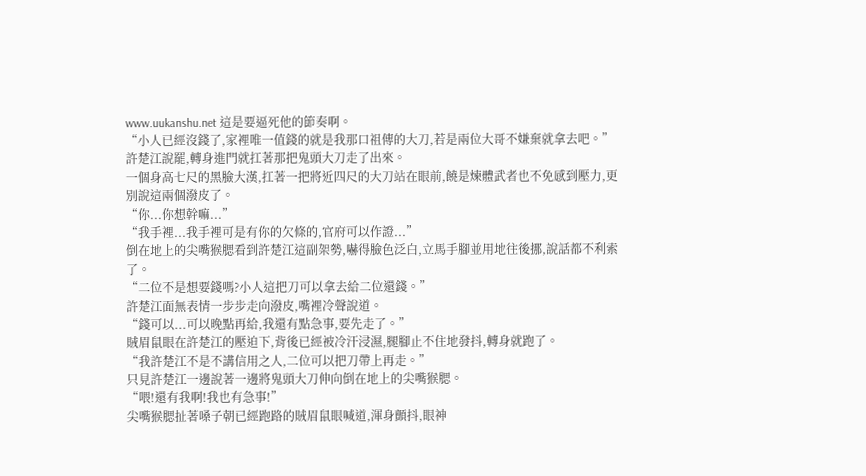www.uukanshu.net 這是要逼死他的節奏啊。
“小人已經沒錢了,家裡唯一值錢的就是我那口祖傳的大刀,若是兩位大哥不嫌棄就拿去吧。”
許楚江說罷,轉身進門就扛著那把鬼頭大刀走了出來。
一個身高七尺的黑臉大漢,扛著一把將近四尺的大刀站在眼前,饒是煉體武者也不免感到壓力,更別說這兩個潑皮了。
“你...你想幹嘛...”
“我手裡...我手裡可是有你的欠條的,官府可以作證...”
倒在地上的尖嘴猴腮看到許楚江這副架勢,嚇得臉色泛白,立馬手腳並用地往後挪,說話都不利索了。
“二位不是想要錢嗎?小人這把刀可以拿去給二位還錢。”
許楚江面無表情一步步走向潑皮,嘴裡冷聲說道。
“錢可以...可以晚點再給,我還有點急事,要先走了。”
賊眉鼠眼在許楚江的壓迫下,背後已經被冷汗浸濕,腿腳止不住地發抖,轉身就跑了。
“我許楚江不是不講信用之人,二位可以把刀帶上再走。”
只見許楚江一邊說著一邊將鬼頭大刀伸向倒在地上的尖嘴猴腮。
“喂!還有我啊!我也有急事!”
尖嘴猴腮扯著嗓子朝已經跑路的賊眉鼠眼喊道,渾身顫抖,眼神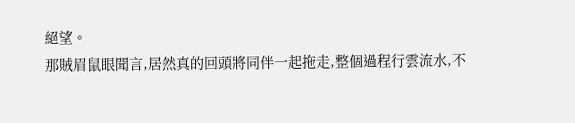絕望。
那賊眉鼠眼聞言,居然真的回頭將同伴一起拖走,整個過程行雲流水,不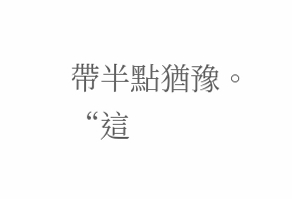帶半點猶豫。
“這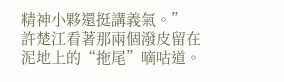精神小夥還挺講義氣。”
許楚江看著那兩個潑皮留在泥地上的“拖尾”嘀咕道。